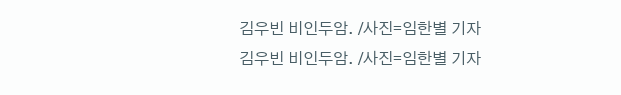김우빈 비인두암. /사진=임한별 기자
김우빈 비인두암. /사진=임한별 기자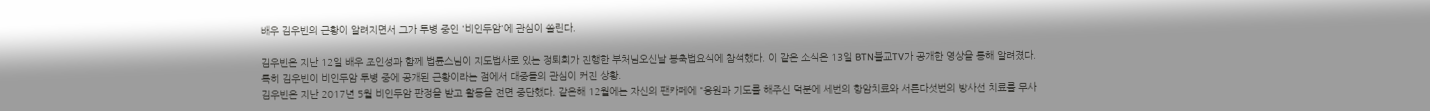배우 김우빈의 근황이 알려지면서 그가 투병 중인 '비인두암'에 관심이 쏠린다.

김우빈은 지난 12일 배우 조인성과 함께 법륜스님이 지도법사로 있는 정퇴회가 진행한 부처님오신날 봉축법요식에 참석했다. 이 같은 소식은 13일 BTN불교TV가 공개한 영상을 통해 알려졌다. 특히 김우빈이 비인두암 투병 중에 공개된 근황이라는 점에서 대중들의 관심이 커진 상황.
김우빈은 지난 2017년 5월 비인두암 판정을 받고 활동을 전면 중단했다. 같은해 12월에는 자신의 팬카페에 "응원과 기도를 해주신 덕분에 세번의 항암치료와 서른다섯번의 방사선 치료를 무사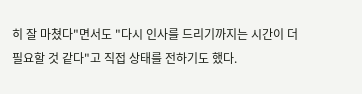히 잘 마쳤다"면서도 "다시 인사를 드리기까지는 시간이 더 필요할 것 같다"고 직접 상태를 전하기도 했다.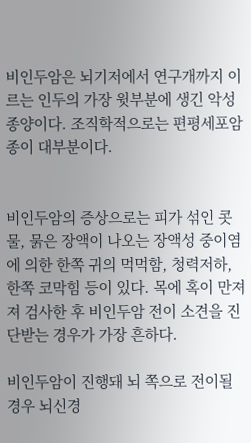비인두암은 뇌기저에서 연구개까지 이르는 인두의 가장 윗부분에 생긴 악성종양이다. 조직학적으로는 편평세포암종이 대부분이다.


비인두암의 증상으로는 피가 섞인 콧물, 묽은 장액이 나오는 장액성 중이염에 의한 한쪽 귀의 먹먹함, 청력저하, 한쪽 코막힘 등이 있다. 목에 혹이 만져져 검사한 후 비인두암 전이 소견을 진단받는 경우가 가장 흔하다.

비인두암이 진행돼 뇌 쪽으로 전이될 경우 뇌신경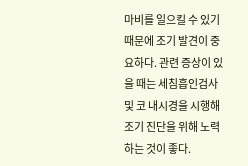마비를 일으킬 수 있기 때문에 조기 발견이 중요하다. 관련 증상이 있을 때는 세침흡인검사 및 코 내시경을 시행해 조기 진단을 위해 노력하는 것이 좋다.